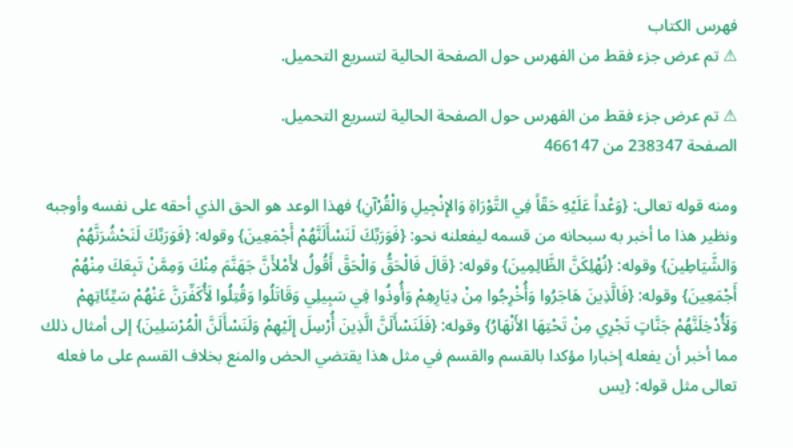فهرس الكتاب
⚠ تم عرض جزء فقط من الفهرس حول الصفحة الحالية لتسريع التحميل.

⚠ تم عرض جزء فقط من الفهرس حول الصفحة الحالية لتسريع التحميل.
الصفحة 238347 من 466147

ومنه قوله تعالى: {وَعْداً عَلَيْهِ حَقّاً فِي التَّوْرَاةِ وَالإِنْجِيلِ وَالْقُرْآنِ} فهذا الوعد هو الحق الذي أحقه على نفسه وأوجبه ونظير هذا ما أخبر به سبحانه من قسمه ليفعلنه نحو: {فَوَرَبِّكَ لَنَسْأَلَنَّهُمْ أَجْمَعِينَ} وقوله: {فَوَرَبِّكَ لَنَحْشُرَنَّهُمْ وَالشَّيَاطِينَ} وقوله: {نُهْلِكَنَّ الظَّالِمِينَ} وقوله: {قَالَ فَالْحَقُّ وَالْحَقَّ أَقُولُ لأَمْلأَنَّ جَهَنَّمَ مِنْكَ وَمِمَّنْ تَبِعَكَ مِنْهُمْ أَجْمَعِينَ} وقوله: {فَالَّذِينَ هَاجَرُوا وَأُخْرِجُوا مِنْ دِيَارِهِمْ وَأُوذُوا فِي سَبِيلِي وَقَاتَلُوا وَقُتِلُوا لَأُكَفِّرَنَّ عَنْهُمْ سَيِّئَاتِهِمْ وَلَأُدْخِلَنَّهُمْ جَنَّاتٍ تَجْرِي مِنْ تَحْتِهَا الأَنْهَارُ} وقوله: {فَلَنَسْأَلَنَّ الَّذِينَ أُرْسِلَ إِلَيْهِمْ وَلَنَسْأَلَنَّ الْمُرْسَلِينَ} إلى أمثال ذلك مما أخبر أن يفعله إخبارا مؤكدا بالقسم والقسم في مثل هذا يقتضي الحض والمنع بخلاف القسم على ما فعله تعالى مثل قوله: {يس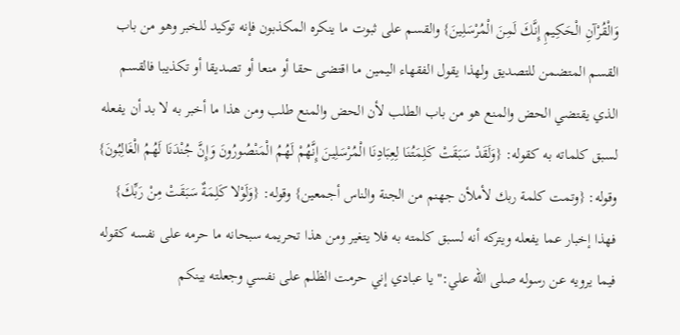وَالْقُرْآنِ الْحَكِيمِ إِنَّكَ لَمِنَ الْمُرْسَلِينَ} والقسم على ثبوت ما ينكره المكذبون فإنه توكيد للخبر وهو من باب القسم المتضمن للتصديق ولهذا يقول الفقهاء اليمين ما اقتضى حقا أو منعا أو تصديقا أو تكذيبا فالقسم الذي يقتضي الحض والمنع هو من باب الطلب لأن الحض والمنع طلب ومن هذا ما أخبر به لا بد أن يفعله لسبق كلماته به كقوله: {وَلَقَدْ سَبَقَتْ كَلِمَتُنَا لِعِبَادِنَا الْمُرْسَلِينَ إِنَّهُمْ لَهُمُ الْمَنْصُورُونَ وَإِنَّ جُنْدَنَا لَهُمُ الْغَالِبُونَ} وقوله: {وتمت كلمة ربك لأملأن جهنم من الجنة والناس أجمعين} وقوله: {وَلَوْلا كَلِمَةٌ سَبَقَتْ مِنْ رَبِّكَ} فهذا إخبار عما يفعله ويتركه أنه لسبق كلمته به فلا يتغير ومن هذا تحريمه سبحانه ما حرمه على نفسه كقوله فيما يرويه عن رسوله صلى الله علي:"يا عبادي إني حرمت الظلم على نفسي وجعلته بينكم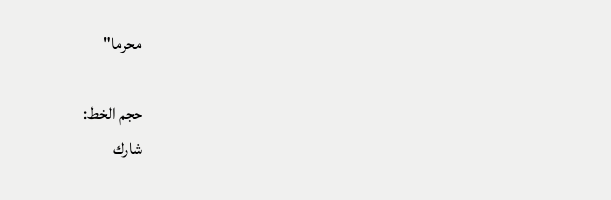محرما"

حجم الخط:
شارك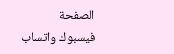الصفحة
فيسبوك واتساب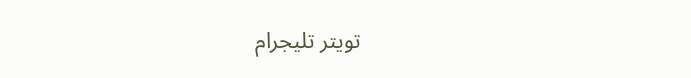تويتر تليجرام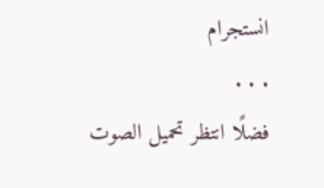انستجرام
. . .
فضلًا انتظر تحميل الصوت